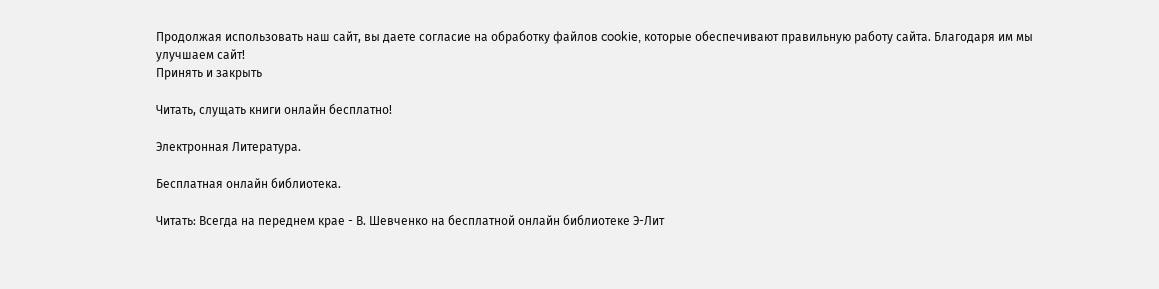Продолжая использовать наш сайт, вы даете согласие на обработку файлов cookie, которые обеспечивают правильную работу сайта. Благодаря им мы улучшаем сайт!
Принять и закрыть

Читать, слущать книги онлайн бесплатно!

Электронная Литература.

Бесплатная онлайн библиотека.

Читать: Всегда на переднем крае - В. Шевченко на бесплатной онлайн библиотеке Э-Лит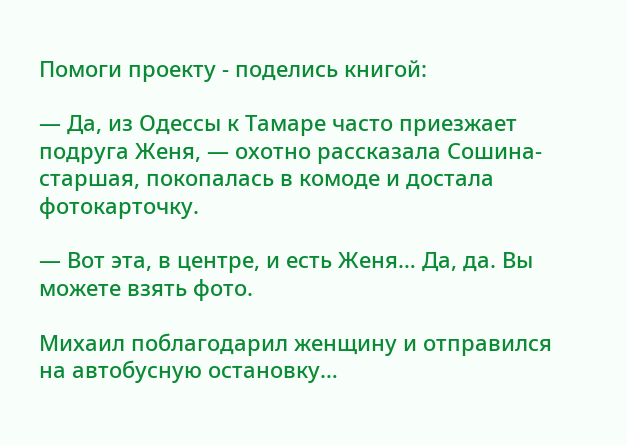Помоги проекту - поделись книгой:

— Да, из Одессы к Тамаре часто приезжает подруга Женя, — охотно рассказала Сошина-старшая, покопалась в комоде и достала фотокарточку.

— Вот эта, в центре, и есть Женя… Да, да. Вы можете взять фото.

Михаил поблагодарил женщину и отправился на автобусную остановку…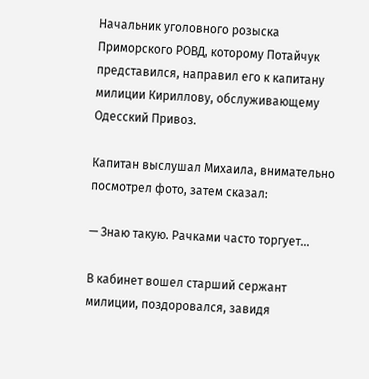Начальник уголовного розыска Приморского РОВД, которому Потайчук представился, направил его к капитану милиции Кириллову, обслуживающему Одесский Привоз.

Капитан выслушал Михаила, внимательно посмотрел фото, затем сказал:

— Знаю такую. Рачками часто торгует…

В кабинет вошел старший сержант милиции, поздоровался, завидя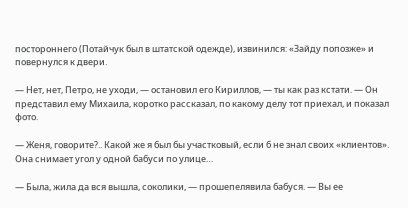постороннего (Потайчук был в штатской одежде), извинился: «Зайду попозже» и повернулся к двери.

— Нет, нет, Петро, не уходи, — остановил его Кириллов, — ты как раз кстати. — Он представил ему Михаила, коротко рассказал, по какому делу тот приехал, и показал фото.

— Женя, говорите?.. Какой же я был бы участковый, если б не знал своих «клиентов». Она снимает угол у одной бабуси по улице…

— Была, жила да вся вышла, соколики, — прошепелявила бабуся. — Вы ее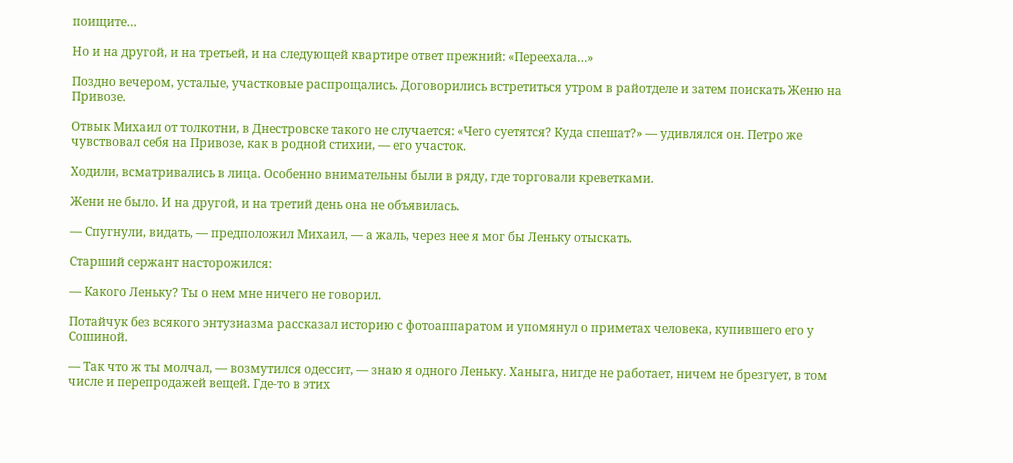поищите…

Но и на другой, и на третьей, и на следующей квартире ответ прежний: «Переехала…»

Поздно вечером, усталые, участковые распрощались. Договорились встретиться утром в райотделе и затем поискать Женю на Привозе.

Отвык Михаил от толкотни, в Днестровске такого не случается: «Чего суетятся? Куда спешат?» — удивлялся он. Петро же чувствовал себя на Привозе, как в родной стихии, — его участок.

Ходили, всматривались в лица. Особенно внимательны были в ряду, где торговали креветками.

Жени не было. И на другой, и на третий день она не объявилась.

— Спугнули, видать, — предположил Михаил, — а жаль, через нее я мог бы Леньку отыскать.

Старший сержант насторожился:

— Какого Леньку? Ты о нем мне ничего не говорил.

Потайчук без всякого энтузиазма рассказал историю с фотоаппаратом и упомянул о приметах человека, купившего его у Сошиной.

— Так что ж ты молчал, — возмутился одессит, — знаю я одного Леньку. Ханыга, нигде не работает, ничем не брезгует, в том числе и перепродажей вещей. Где-то в этих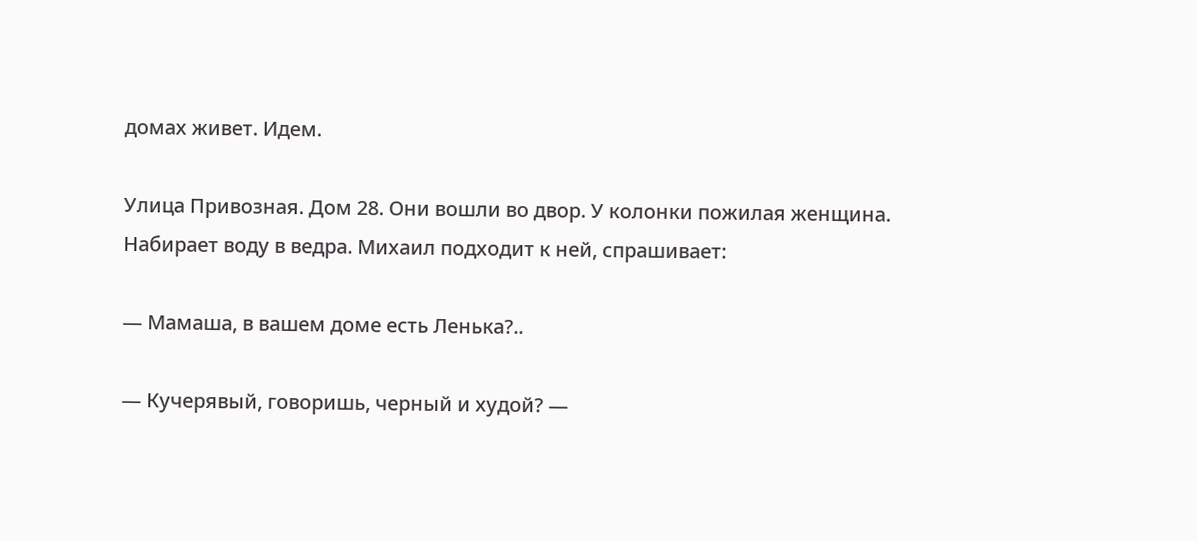домах живет. Идем.

Улица Привозная. Дом 28. Они вошли во двор. У колонки пожилая женщина. Набирает воду в ведра. Михаил подходит к ней, спрашивает:

— Мамаша, в вашем доме есть Ленька?..

— Кучерявый, говоришь, черный и худой? —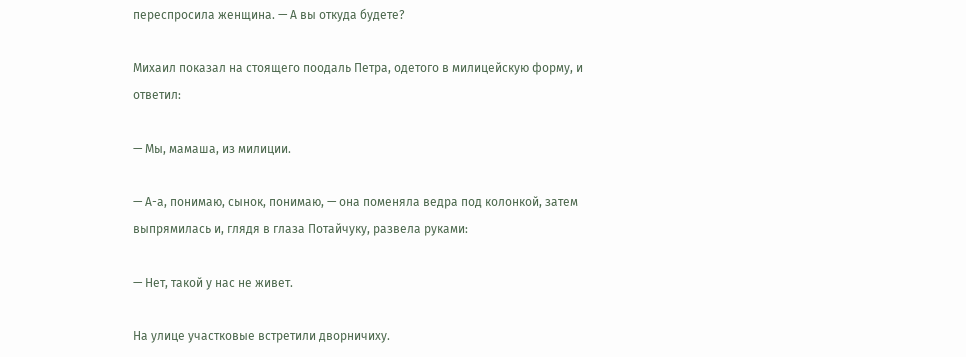переспросила женщина. — А вы откуда будете?

Михаил показал на стоящего поодаль Петра, одетого в милицейскую форму, и ответил:

— Мы, мамаша, из милиции.

— А-а, понимаю, сынок, понимаю, — она поменяла ведра под колонкой, затем выпрямилась и, глядя в глаза Потайчуку, развела руками:

— Нет, такой у нас не живет.

На улице участковые встретили дворничиху.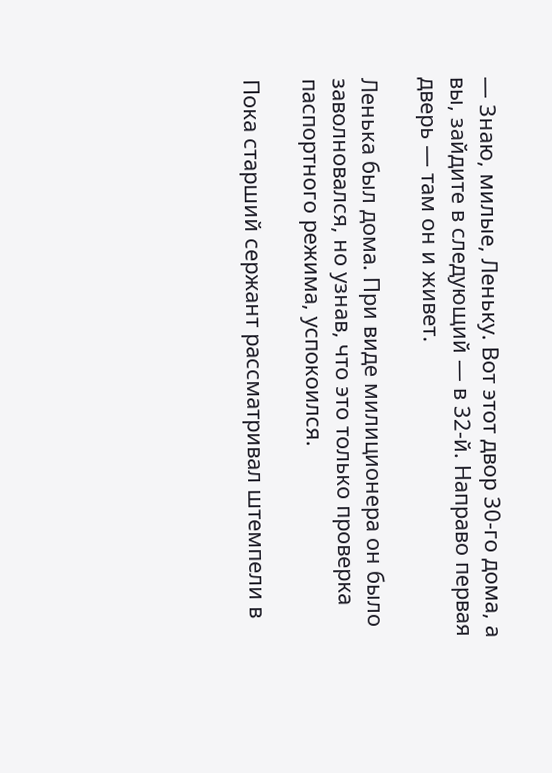— Знаю, милые, Леньку. Вот этот двор 30-го дома, а вы, зайдите в следующий — в 32-й. Направо первая дверь — там он и живет.

Ленька был дома. При виде милиционера он было заволновался, но узнав, что это только проверка паспортного режима, успокоился.

Пока старший сержант рассматривал штемпели в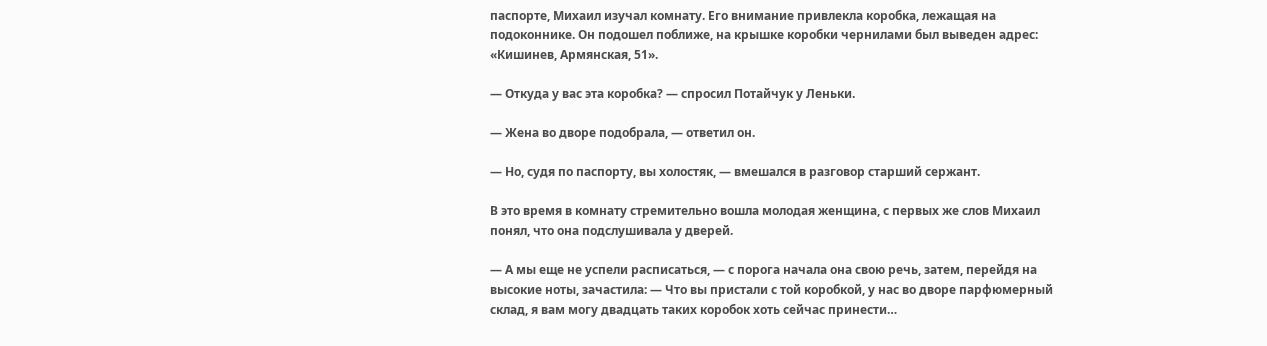паспорте, Михаил изучал комнату. Его внимание привлекла коробка, лежащая на подоконнике. Он подошел поближе, на крышке коробки чернилами был выведен адрес: «Кишинев, Армянская, 51».

— Откуда у вас эта коробка? — спросил Потайчук у Леньки.

— Жена во дворе подобрала, — ответил он.

— Но, судя по паспорту, вы холостяк, — вмешался в разговор старший сержант.

В это время в комнату стремительно вошла молодая женщина, с первых же слов Михаил понял, что она подслушивала у дверей.

— А мы еще не успели расписаться, — с порога начала она свою речь, затем, перейдя на высокие ноты, зачастила: — Что вы пристали с той коробкой, у нас во дворе парфюмерный склад, я вам могу двадцать таких коробок хоть сейчас принести…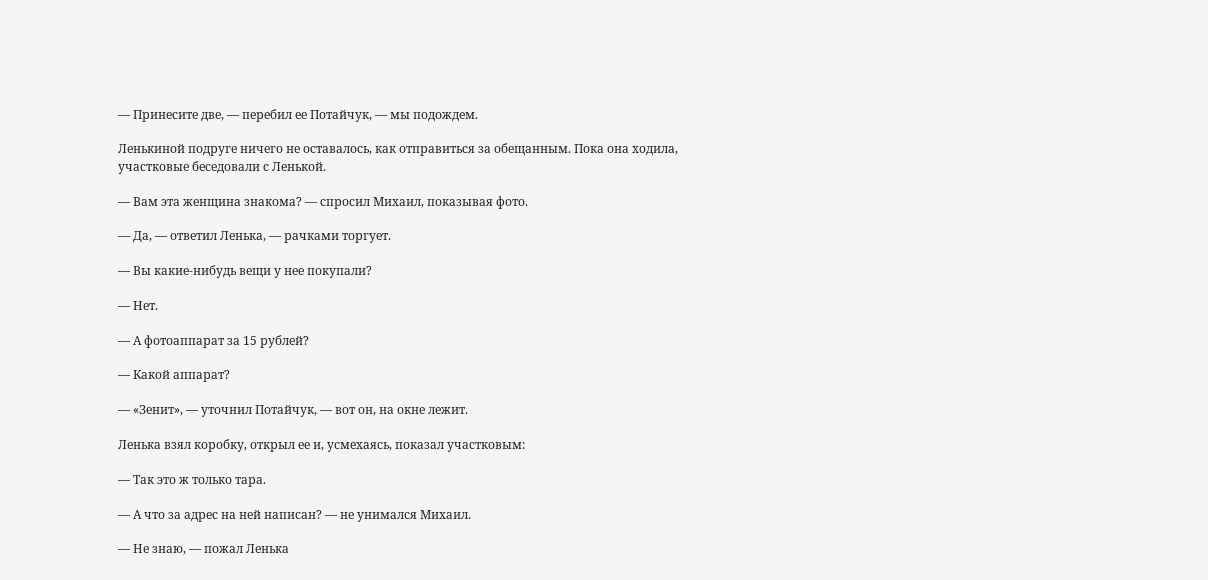— Принесите две, — перебил ее Потайчук, — мы подождем.

Ленькиной подруге ничего не оставалось, как отправиться за обещанным. Пока она ходила, участковые беседовали с Ленькой.

— Вам эта женщина знакома? — спросил Михаил, показывая фото.

— Да, — ответил Ленька, — рачками торгует.

— Вы какие-нибудь вещи у нее покупали?

— Нет.

— А фотоаппарат за 15 рублей?

— Какой аппарат?

— «Зенит», — уточнил Потайчук, — вот он, на окне лежит.

Ленька взял коробку, открыл ее и, усмехаясь, показал участковым:

— Так это ж только тара.

— А что за адрес на ней написан? — не унимался Михаил.

— Не знаю, — пожал Ленька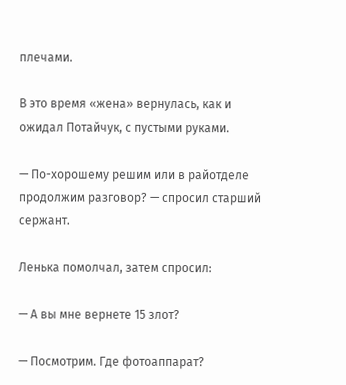плечами.

В это время «жена» вернулась, как и ожидал Потайчук, с пустыми руками.

— По-хорошему решим или в райотделе продолжим разговор? — спросил старший сержант.

Ленька помолчал, затем спросил:

— А вы мне вернете 15 злот?

— Посмотрим. Где фотоаппарат?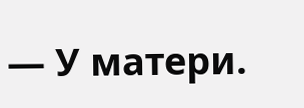— У матери.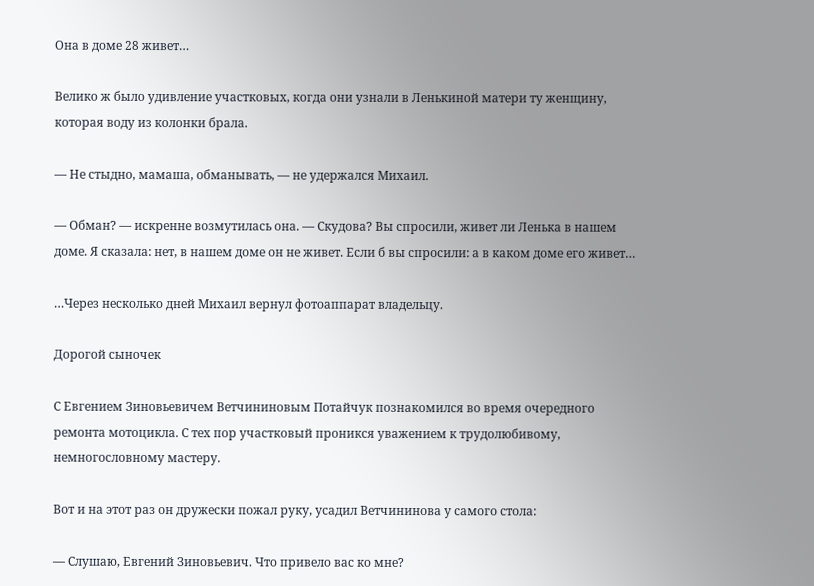Она в доме 28 живет…

Велико ж было удивление участковых, когда они узнали в Ленькиной матери ту женщину, которая воду из колонки брала.

— Не стыдно, мамаша, обманывать, — не удержался Михаил.

— Обман? — искренне возмутилась она. — Скудова? Вы спросили, живет ли Ленька в нашем доме. Я сказала: нет, в нашем доме он не живет. Если б вы спросили: а в каком доме его живет…

…Через несколько дней Михаил вернул фотоаппарат владельцу.

Дорогой сыночек

С Евгением Зиновьевичем Ветчининовым Потайчук познакомился во время очередного ремонта мотоцикла. С тех пор участковый проникся уважением к трудолюбивому, немногословному мастеру.

Вот и на этот раз он дружески пожал руку, усадил Ветчининова у самого стола:

— Слушаю, Евгений Зиновьевич. Что привело вас ко мне?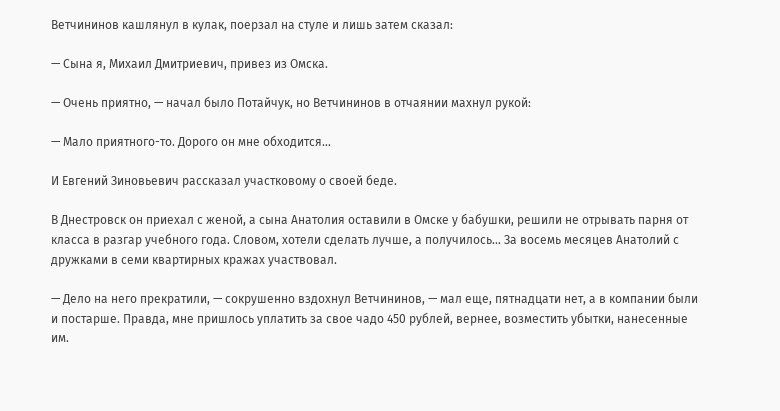Ветчининов кашлянул в кулак, поерзал на стуле и лишь затем сказал:

— Сына я, Михаил Дмитриевич, привез из Омска.

— Очень приятно, — начал было Потайчук, но Ветчининов в отчаянии махнул рукой:

— Мало приятного-то. Дорого он мне обходится…

И Евгений Зиновьевич рассказал участковому о своей беде.

В Днестровск он приехал с женой, а сына Анатолия оставили в Омске у бабушки, решили не отрывать парня от класса в разгар учебного года. Словом, хотели сделать лучше, а получилось… За восемь месяцев Анатолий с дружками в семи квартирных кражах участвовал.

— Дело на него прекратили, — сокрушенно вздохнул Ветчининов, — мал еще, пятнадцати нет, а в компании были и постарше. Правда, мне пришлось уплатить за свое чадо 450 рублей, вернее, возместить убытки, нанесенные им.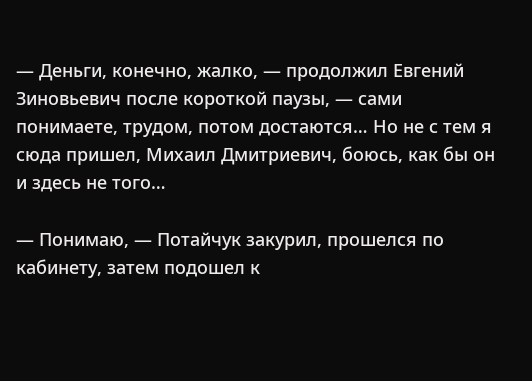— Деньги, конечно, жалко, — продолжил Евгений Зиновьевич после короткой паузы, — сами понимаете, трудом, потом достаются… Но не с тем я сюда пришел, Михаил Дмитриевич, боюсь, как бы он и здесь не того…

— Понимаю, — Потайчук закурил, прошелся по кабинету, затем подошел к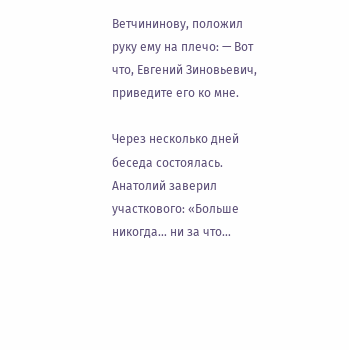Ветчининову, положил руку ему на плечо: — Вот что, Евгений Зиновьевич, приведите его ко мне.

Через несколько дней беседа состоялась. Анатолий заверил участкового: «Больше никогда… ни за что…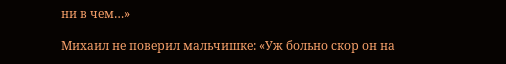ни в чем…»

Михаил не поверил мальчишке: «Уж больно скор он на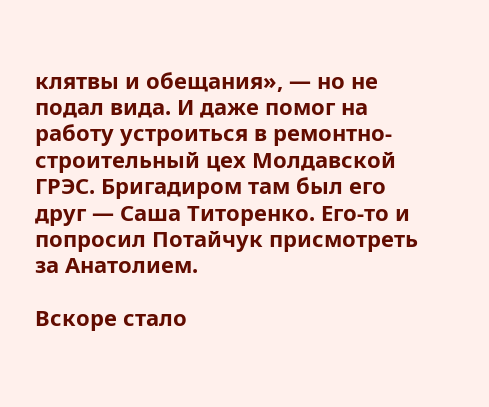клятвы и обещания», — но не подал вида. И даже помог на работу устроиться в ремонтно-строительный цех Молдавской ГРЭС. Бригадиром там был его друг — Саша Титоренко. Его-то и попросил Потайчук присмотреть за Анатолием.

Вскоре стало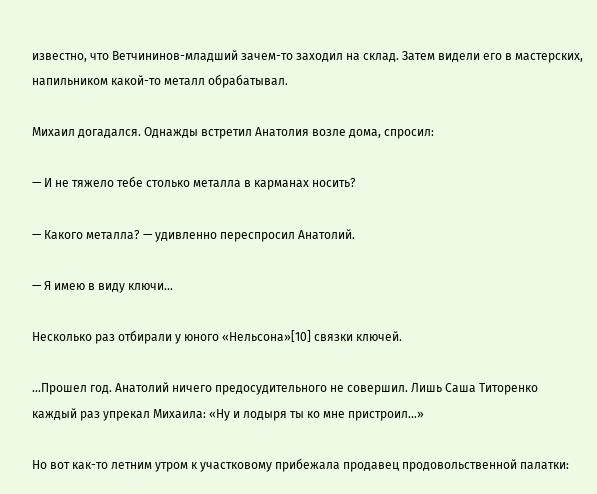известно, что Ветчининов-младший зачем-то заходил на склад. Затем видели его в мастерских, напильником какой-то металл обрабатывал.

Михаил догадался. Однажды встретил Анатолия возле дома, спросил:

— И не тяжело тебе столько металла в карманах носить?

— Какого металла? — удивленно переспросил Анатолий.

— Я имею в виду ключи…

Несколько раз отбирали у юного «Нельсона»[10] связки ключей.

…Прошел год. Анатолий ничего предосудительного не совершил. Лишь Саша Титоренко каждый раз упрекал Михаила: «Ну и лодыря ты ко мне пристроил…»

Но вот как-то летним утром к участковому прибежала продавец продовольственной палатки: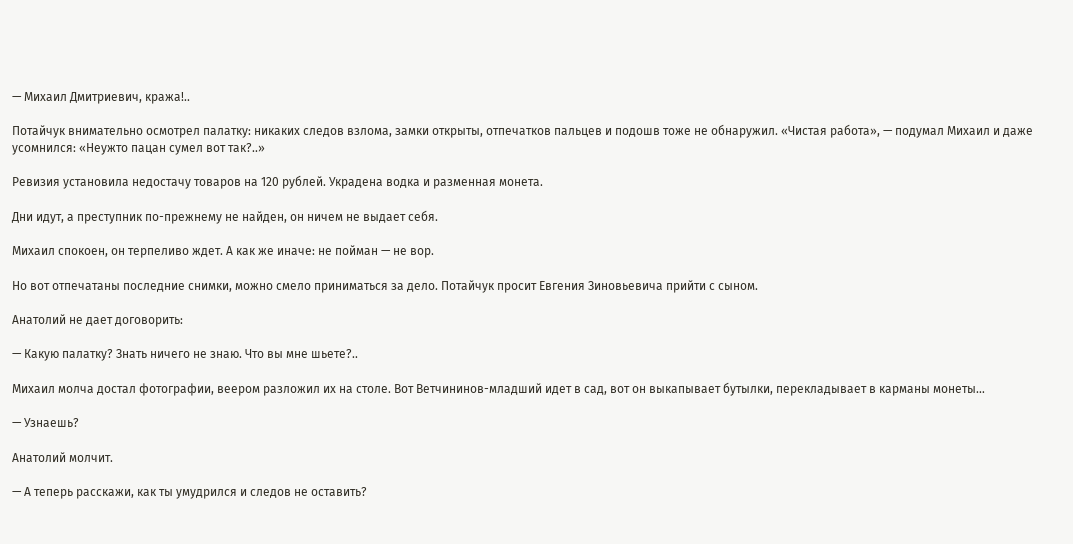— Михаил Дмитриевич, кража!..

Потайчук внимательно осмотрел палатку: никаких следов взлома, замки открыты, отпечатков пальцев и подошв тоже не обнаружил. «Чистая работа», — подумал Михаил и даже усомнился: «Неужто пацан сумел вот так?..»

Ревизия установила недостачу товаров на 120 рублей. Украдена водка и разменная монета.

Дни идут, а преступник по-прежнему не найден, он ничем не выдает себя.

Михаил спокоен, он терпеливо ждет. А как же иначе: не пойман — не вор.

Но вот отпечатаны последние снимки, можно смело приниматься за дело. Потайчук просит Евгения Зиновьевича прийти с сыном.

Анатолий не дает договорить:

— Какую палатку? Знать ничего не знаю. Что вы мне шьете?..

Михаил молча достал фотографии, веером разложил их на столе. Вот Ветчининов-младший идет в сад, вот он выкапывает бутылки, перекладывает в карманы монеты…

— Узнаешь?

Анатолий молчит.

— А теперь расскажи, как ты умудрился и следов не оставить?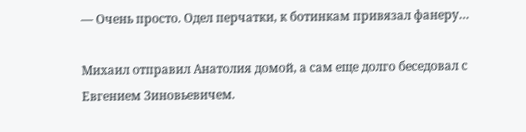— Очень просто. Одел перчатки, к ботинкам привязал фанеру…

Михаил отправил Анатолия домой, а сам еще долго беседовал с Евгением Зиновьевичем.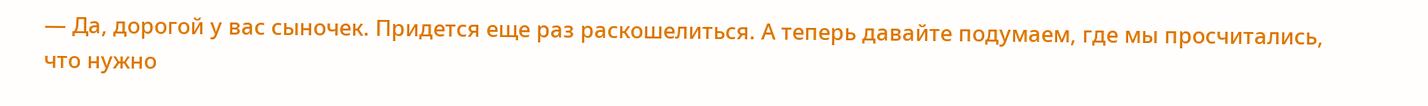— Да, дорогой у вас сыночек. Придется еще раз раскошелиться. А теперь давайте подумаем, где мы просчитались, что нужно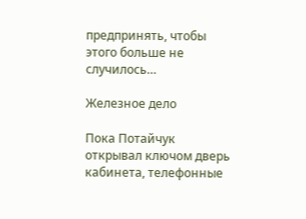предпринять, чтобы этого больше не случилось…

Железное дело

Пока Потайчук открывал ключом дверь кабинета, телефонные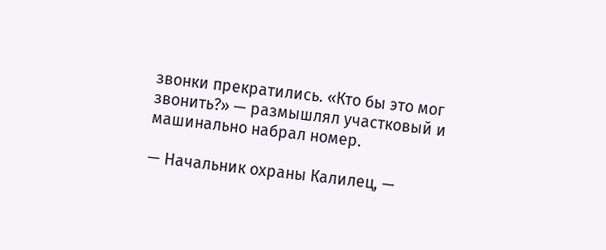звонки прекратились. «Кто бы это мог звонить?» — размышлял участковый и машинально набрал номер.

— Начальник охраны Калилец, —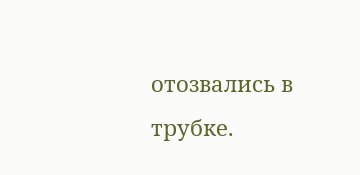отозвались в трубке.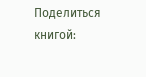Поделиться книгой: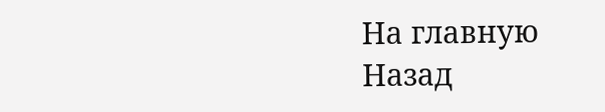На главную
Назад